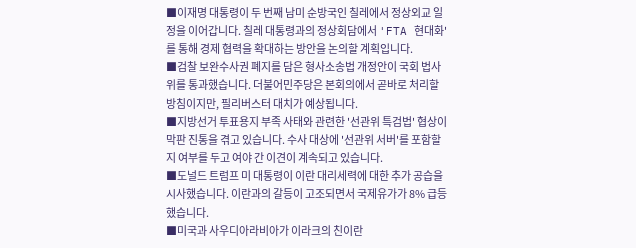■이재명 대통령이 두 번째 남미 순방국인 칠레에서 정상외교 일정을 이어갑니다. 칠레 대통령과의 정상회담에서 'FTA 현대화'를 통해 경제 협력을 확대하는 방안을 논의할 계획입니다.
■검찰 보완수사권 폐지를 담은 형사소송법 개정안이 국회 법사위를 통과했습니다. 더불어민주당은 본회의에서 곧바로 처리할 방침이지만, 필리버스터 대치가 예상됩니다.
■지방선거 투표용지 부족 사태와 관련한 '선관위 특검법' 협상이 막판 진통을 겪고 있습니다. 수사 대상에 '선관위 서버'를 포함할지 여부를 두고 여야 간 이견이 계속되고 있습니다.
■도널드 트럼프 미 대통령이 이란 대리세력에 대한 추가 공습을 시사했습니다. 이란과의 갈등이 고조되면서 국제유가가 8% 급등했습니다.
■미국과 사우디아라비아가 이라크의 친이란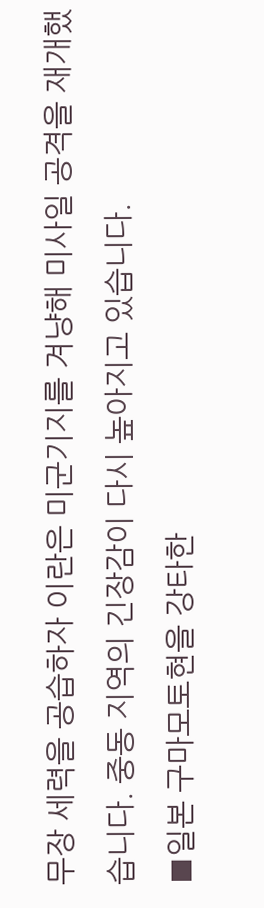무장 세력을 공습하자 이란은 미군기지를 겨냥해 미사일 공격을 재개했습니다. 중동 지역의 긴장감이 다시 높아지고 있습니다.
■일본 구마모토현을 강타한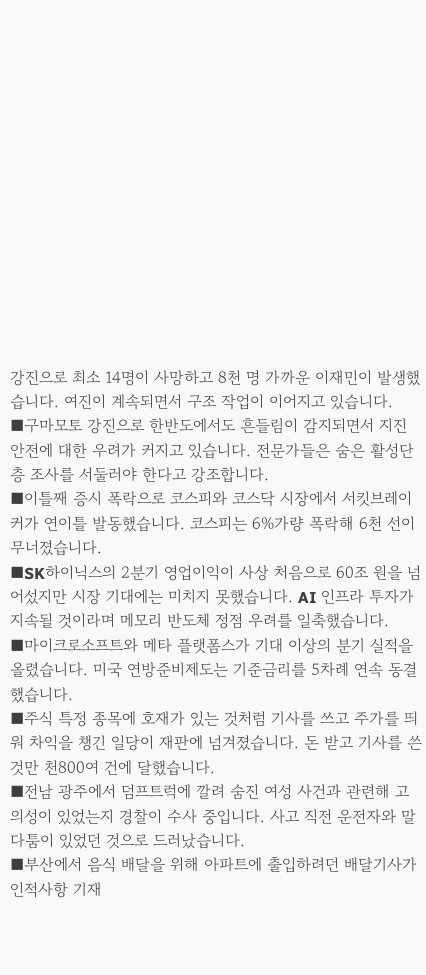강진으로 최소 14명이 사망하고 8천 명 가까운 이재민이 발생했습니다. 여진이 계속되면서 구조 작업이 이어지고 있습니다.
■구마모토 강진으로 한반도에서도 흔들림이 감지되면서 지진 안전에 대한 우려가 커지고 있습니다. 전문가들은 숨은 활성단층 조사를 서둘러야 한다고 강조합니다.
■이틀째 증시 폭락으로 코스피와 코스닥 시장에서 서킷브레이커가 연이틀 발동했습니다. 코스피는 6%가량 폭락해 6천 선이 무너졌습니다.
■SK하이닉스의 2분기 영업이익이 사상 처음으로 60조 원을 넘어섰지만 시장 기대에는 미치지 못했습니다. AI 인프라 투자가 지속될 것이라며 메모리 반도체 정점 우려를 일축했습니다.
■마이크로소프트와 메타 플랫폼스가 기대 이상의 분기 실적을 올렸습니다. 미국 연방준비제도는 기준금리를 5차례 연속 동결했습니다.
■주식 특정 종목에 호재가 있는 것처럼 기사를 쓰고 주가를 띄워 차익을 챙긴 일당이 재판에 넘겨졌습니다. 돈 받고 기사를 쓴 것만 천800여 건에 달했습니다.
■전남 광주에서 덤프트럭에 깔려 숨진 여성 사건과 관련해 고의성이 있었는지 경찰이 수사 중입니다. 사고 직전 운전자와 말다툼이 있었던 것으로 드러났습니다.
■부산에서 음식 배달을 위해 아파트에 출입하려던 배달기사가 인적사항 기재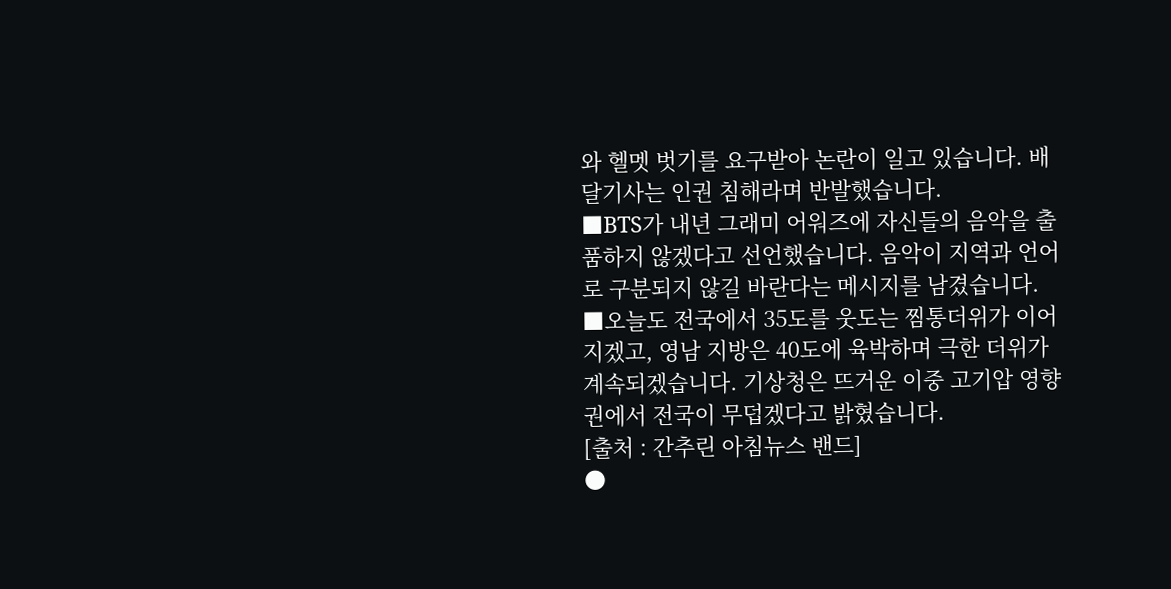와 헬멧 벗기를 요구받아 논란이 일고 있습니다. 배달기사는 인권 침해라며 반발했습니다.
■BTS가 내년 그래미 어워즈에 자신들의 음악을 출품하지 않겠다고 선언했습니다. 음악이 지역과 언어로 구분되지 않길 바란다는 메시지를 남겼습니다.
■오늘도 전국에서 35도를 웃도는 찜통더위가 이어지겠고, 영남 지방은 40도에 육박하며 극한 더위가 계속되겠습니다. 기상청은 뜨거운 이중 고기압 영향권에서 전국이 무덥겠다고 밝혔습니다.
[출처 : 간추린 아침뉴스 밴드]
●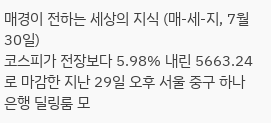매경이 전하는 세상의 지식 (매-세-지, 7월 30일)
코스피가 전장보다 5.98% 내린 5663.24로 마감한 지난 29일 오후 서울 중구 하나은행 딜링룸 모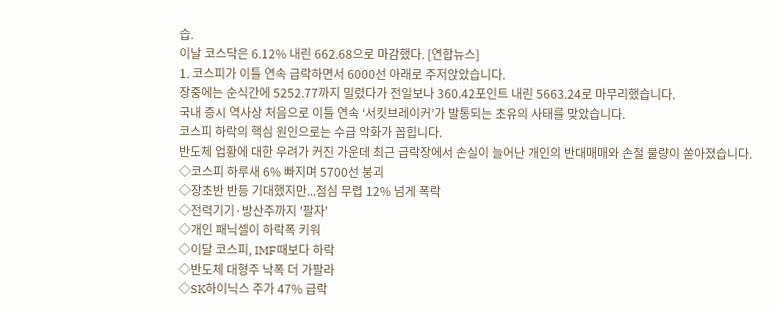습.
이날 코스닥은 6.12% 내린 662.68으로 마감했다. [연합뉴스]
1. 코스피가 이틀 연속 급락하면서 6000선 아래로 주저앉았습니다.
장중에는 순식간에 5252.77까지 밀렸다가 전일보나 360.42포인트 내린 5663.24로 마무리했습니다.
국내 증시 역사상 처음으로 이틀 연속 ‘서킷브레이커’가 발통되는 초유의 사태를 맞았습니다.
코스피 하락의 핵심 원인으로는 수급 악화가 꼽힙니다.
반도체 업황에 대한 우려가 커진 가운데 최근 급락장에서 손실이 늘어난 개인의 반대매매와 손절 물량이 쏟아졌습니다.
◇코스피 하루새 6% 빠지며 5700선 붕괴
◇장초반 반등 기대했지만...점심 무렵 12% 넘게 폭락
◇전력기기·방산주까지 '팔자'
◇개인 패닉셀이 하락폭 키워
◇이달 코스피, IMF때보다 하락
◇반도체 대형주 낙폭 더 가팔라
◇SK하이닉스 주가 47% 급락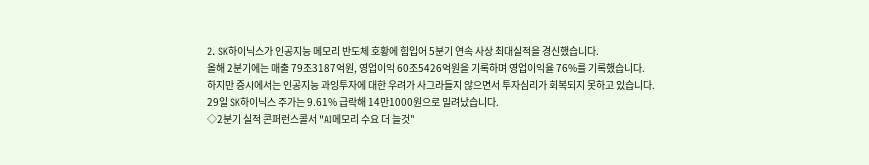2. SK하이닉스가 인공지능 메모리 반도체 호황에 힘입어 5분기 연속 사상 최대실적을 경신했습니다.
올해 2분기에는 매출 79조3187억원, 영업이익 60조5426억원을 기록하며 영업이익율 76%를 기록했습니다.
하지만 증시에서는 인공지능 과잉투자에 대한 우려가 사그라들지 않으면서 투자심리가 회복되지 못하고 있습니다.
29일 SK하이닉스 주가는 9.61% 급락해 14만1000원으로 밀려났습니다.
◇2분기 실적 콘퍼런스콜서 "AI메모리 수요 더 늘것"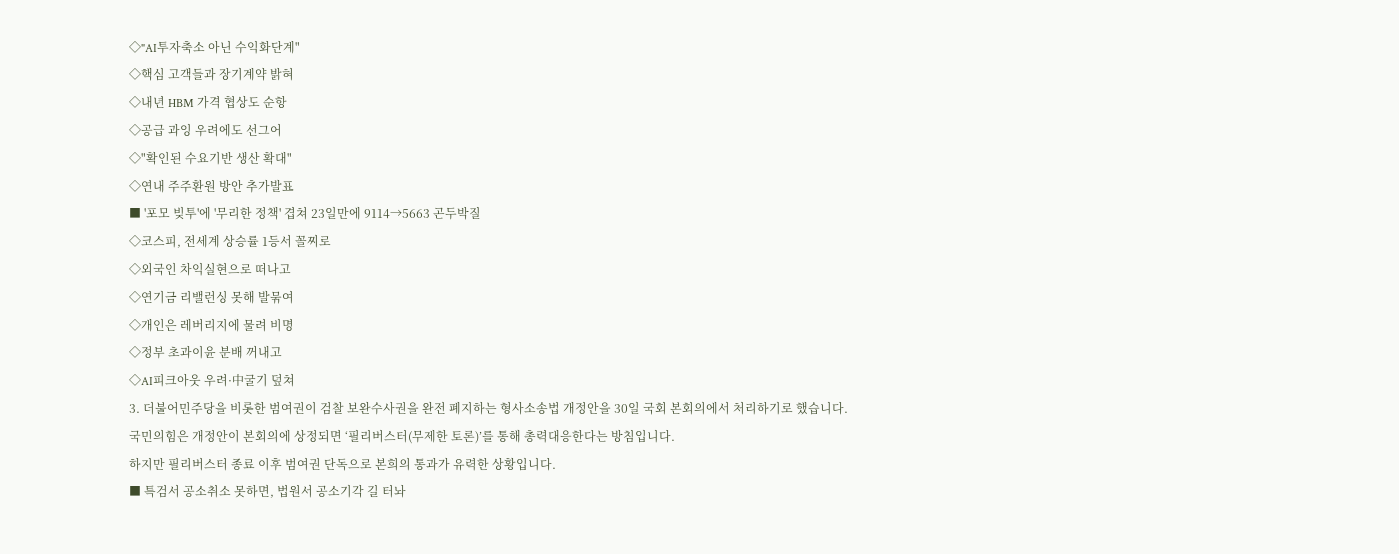◇"AI투자축소 아닌 수익화단계"
◇핵심 고객들과 장기계약 밝혀
◇내년 HBM 가격 협상도 순항
◇공급 과잉 우려에도 선그어
◇"확인된 수요기반 생산 확대"
◇연내 주주환원 방안 추가발표
■ '포모 빚투'에 '무리한 정책' 겹쳐 23일만에 9114→5663 곤두박질
◇코스피, 전세계 상승률 1등서 꼴찌로
◇외국인 차익실현으로 떠나고
◇연기금 리밸런싱 못해 발묶여
◇개인은 레버리지에 물려 비명
◇정부 초과이윤 분배 꺼내고
◇AI피크아웃 우려·中굴기 덮쳐
3. 더불어민주당을 비롯한 범여권이 검찰 보완수사권을 완전 폐지하는 형사소송법 개정안을 30일 국회 본회의에서 처리하기로 했습니다.
국민의힘은 개정안이 본회의에 상정되면 ‘필리버스터(무제한 토론)’를 통해 총력대응한다는 방침입니다.
하지만 필리버스터 종료 이후 범여권 단독으로 본희의 통과가 유력한 상황입니다.
■ 특검서 공소취소 못하면, 법원서 공소기각 길 터놔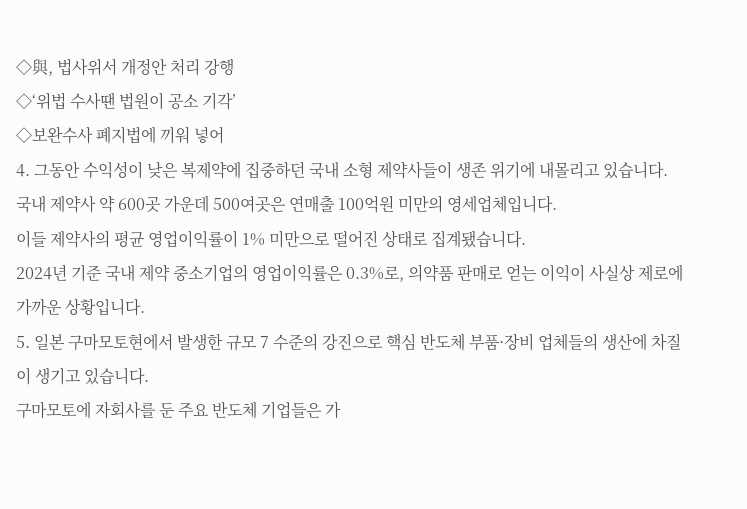◇與, 법사위서 개정안 처리 강행
◇‘위법 수사땐 법원이 공소 기각’
◇보완수사 폐지법에 끼워 넣어
4. 그동안 수익성이 낮은 복제약에 집중하던 국내 소형 제약사들이 생존 위기에 내몰리고 있습니다.
국내 제약사 약 600곳 가운데 500여곳은 연매출 100억원 미만의 영세업체입니다.
이들 제약사의 평균 영업이익률이 1% 미만으로 떨어진 상태로 집계됐습니다.
2024년 기준 국내 제약 중소기업의 영업이익률은 0.3%로, 의약품 판매로 얻는 이익이 사실상 제로에 가까운 상황입니다.
5. 일본 구마모토현에서 발생한 규모 7 수준의 강진으로 핵심 반도체 부품·장비 업체들의 생산에 차질이 생기고 있습니다.
구마모토에 자회사를 둔 주요 반도체 기업들은 가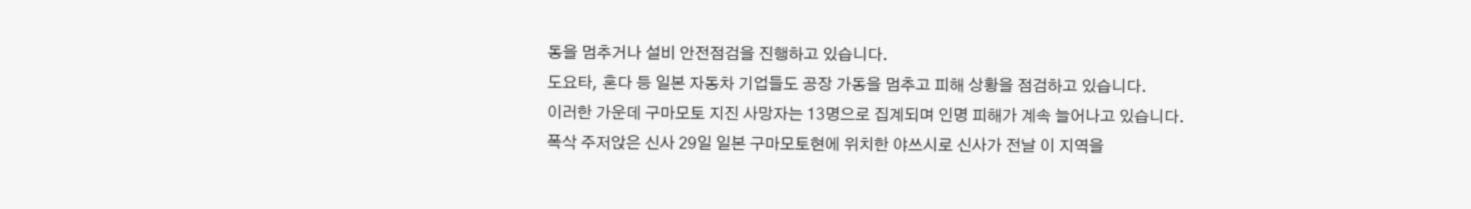동을 멈추거나 설비 안전점검을 진행하고 있습니다.
도요타, 혼다 등 일본 자동차 기업들도 공장 가동을 멈추고 피해 상황을 점검하고 있습니다.
이러한 가운데 구마모토 지진 사망자는 13명으로 집계되며 인명 피해가 계속 늘어나고 있습니다.
폭삭 주저앉은 신사 29일 일본 구마모토현에 위치한 야쓰시로 신사가 전날 이 지역을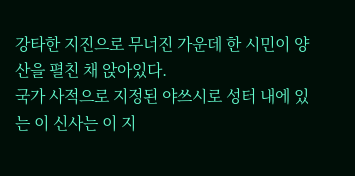강타한 지진으로 무너진 가운데 한 시민이 양산을 펼친 채 앉아있다.
국가 사적으로 지정된 야쓰시로 성터 내에 있는 이 신사는 이 지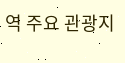역 주요 관광지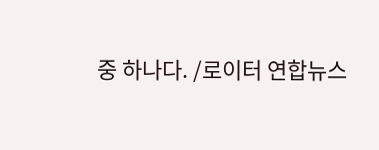중 하나다. /로이터 연합뉴스